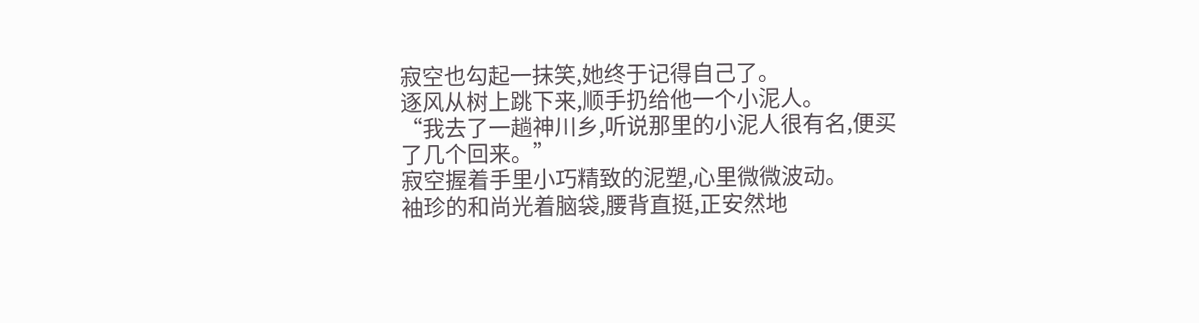寂空也勾起一抹笑,她终于记得自己了。
逐风从树上跳下来,顺手扔给他一个小泥人。
“我去了一趟神川乡,听说那里的小泥人很有名,便买了几个回来。”
寂空握着手里小巧精致的泥塑,心里微微波动。
袖珍的和尚光着脑袋,腰背直挺,正安然地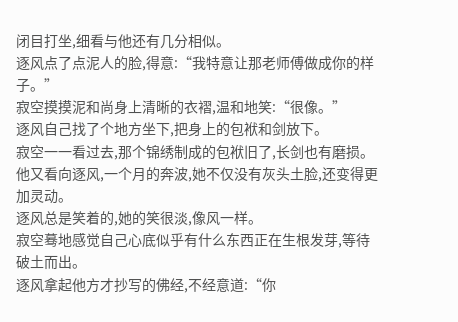闭目打坐,细看与他还有几分相似。
逐风点了点泥人的脸,得意:“我特意让那老师傅做成你的样子。”
寂空摸摸泥和尚身上清晰的衣褶,温和地笑:“很像。”
逐风自己找了个地方坐下,把身上的包袱和剑放下。
寂空一一看过去,那个锦绣制成的包袱旧了,长剑也有磨损。
他又看向逐风,一个月的奔波,她不仅没有灰头土脸,还变得更加灵动。
逐风总是笑着的,她的笑很淡,像风一样。
寂空蓦地感觉自己心底似乎有什么东西正在生根发芽,等待破土而出。
逐风拿起他方才抄写的佛经,不经意道:“你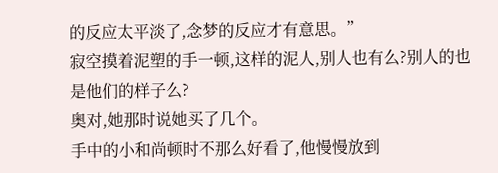的反应太平淡了,念梦的反应才有意思。”
寂空摸着泥塑的手一顿,这样的泥人,别人也有么?别人的也是他们的样子么?
奥对,她那时说她买了几个。
手中的小和尚顿时不那么好看了,他慢慢放到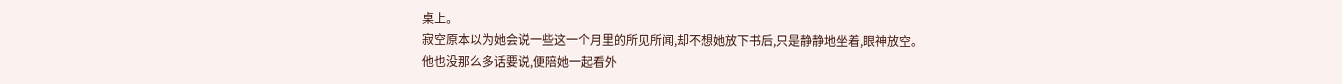桌上。
寂空原本以为她会说一些这一个月里的所见所闻,却不想她放下书后,只是静静地坐着,眼神放空。
他也没那么多话要说,便陪她一起看外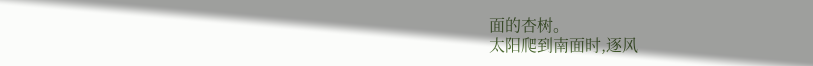面的杏树。
太阳爬到南面时,逐风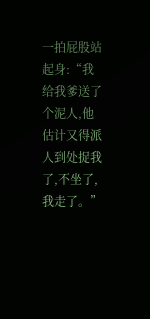一拍屁股站起身:“我给我爹送了个泥人,他估计又得派人到处捉我了,不坐了,我走了。”